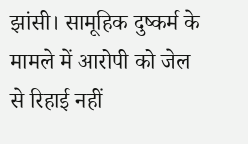झांसी। सामूहिक दुष्कर्म के मामले में आरोपी को जेल से रिहाई नहीं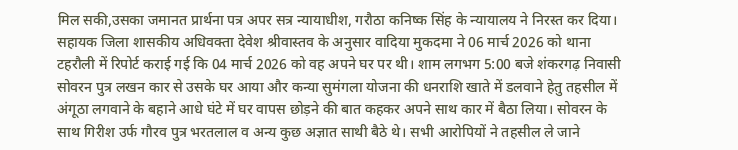मिल सकी,उसका जमानत प्रार्थना पत्र अपर सत्र न्यायाधीश, गरौठा कनिष्क सिंह के न्यायालय ने निरस्त कर दिया।
सहायक जिला शासकीय अधिवक्ता देवेश श्रीवास्तव के अनुसार वादिया मुकदमा ने 06 मार्च 2026 को थाना टहरौली में रिपोर्ट कराई गई कि 04 मार्च 2026 को वह अपने घर पर थी। शाम लगभग 5:00 बजे शंकरगढ़ निवासी सोवरन पुत्र लखन कार से उसके घर आया और कन्या सुमंगला योजना की धनराशि खाते में डलवाने हेतु तहसील में अंगूठा लगवाने के बहाने आधे घंटे में घर वापस छोड़ने की बात कहकर अपने साथ कार में बैठा लिया। सोवरन के साथ गिरीश उर्फ गौरव पुत्र भरतलाल व अन्य कुछ अज्ञात साथी बैठे थे। सभी आरोपियों ने तहसील ले जाने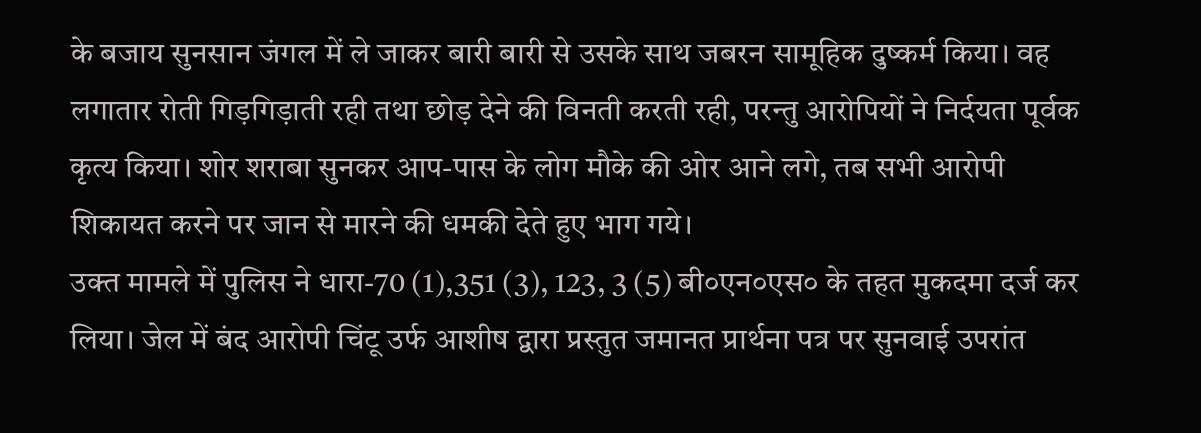के बजाय सुनसान जंगल में ले जाकर बारी बारी से उसके साथ जबरन सामूहिक दुष्कर्म किया। वह लगातार रोती गिड़गिड़ाती रही तथा छोड़ देने की विनती करती रही, परन्तु आरोपियों ने निर्दयता पूर्वक कृत्य किया। शोर शराबा सुनकर आप-पास के लोग मौके की ओर आने लगे, तब सभी आरोपी शिकायत करने पर जान से मारने की धमकी देते हुए भाग गये।
उक्त मामले में पुलिस ने धारा-70 (1),351 (3), 123, 3 (5) बी०एन०एस० के तहत मुकदमा दर्ज कर लिया। जेल में बंद आरोपी चिंटू उर्फ आशीष द्वारा प्रस्तुत जमानत प्रार्थना पत्र पर सुनवाई उपरांत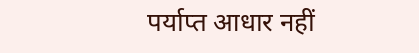पर्याप्त आधार नहीं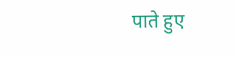पाते हुए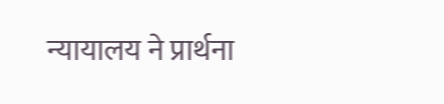न्यायालय ने प्रार्थना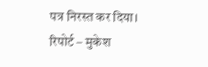पत्र निरस्त कर दिया।
रिपोर्ट – मुकेश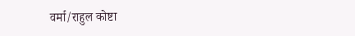वर्मा/राहुल कोष्टा